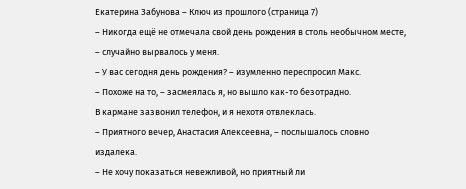Екатерина Забунова – Ключ из прошлого (страница 7)
– Никогда ещё не отмечала свой день рождения в столь необычном месте, – случайно вырвалось у меня.
– У вас сегодня день рождения? – изумленно переспросил Макс.
– Похоже на то, – засмеялась я, но вышло как-то безотрадно.
В кармане зазвонил телефон, и я нехотя отвлеклась.
– Приятного вечер, Анастасия Алексеевна, – послышалось словно издалека.
– Не хочу показаться невежливой, но приятный ли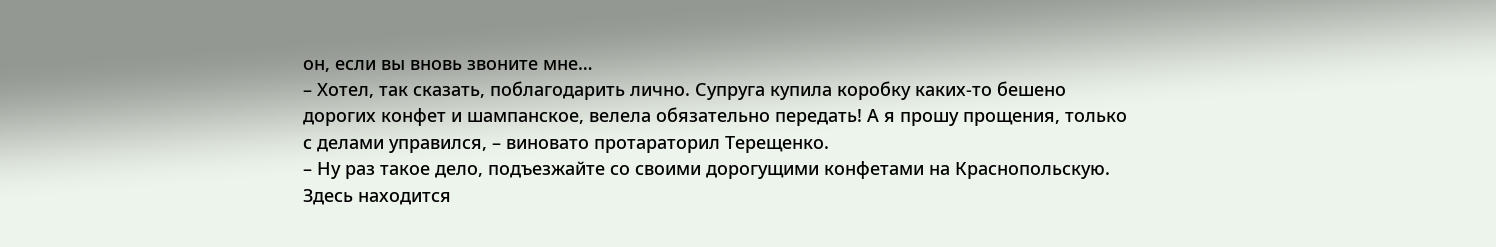он, если вы вновь звоните мне…
– Хотел, так сказать, поблагодарить лично. Супруга купила коробку каких-то бешено дорогих конфет и шампанское, велела обязательно передать! А я прошу прощения, только с делами управился, – виновато протараторил Терещенко.
– Ну раз такое дело, подъезжайте со своими дорогущими конфетами на Краснопольскую. Здесь находится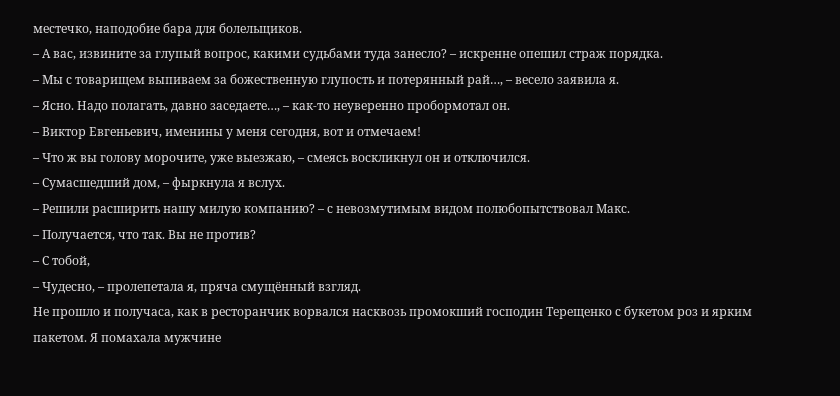местечко, наподобие бара для болельщиков.
– А вас, извините за глупый вопрос, какими судьбами туда занесло? – искренне опешил страж порядка.
– Мы с товарищем выпиваем за божественную глупость и потерянный рай…, – весело заявила я.
– Ясно. Надо полагать, давно заседаете…, – как-то неуверенно пробормотал он.
– Виктор Евгеньевич, именины у меня сегодня, вот и отмечаем!
– Что ж вы голову морочите, уже выезжаю, – смеясь воскликнул он и отключился.
– Сумасшедший дом, – фыркнула я вслух.
– Решили расширить нашу милую компанию? – с невозмутимым видом полюбопытствовал Макс.
– Получается, что так. Вы не против?
– С тобой,
– Чудесно, – пролепетала я, пряча смущённый взгляд.
Не прошло и получаса, как в ресторанчик ворвался насквозь промокший господин Терещенко с букетом роз и ярким пакетом. Я помахала мужчине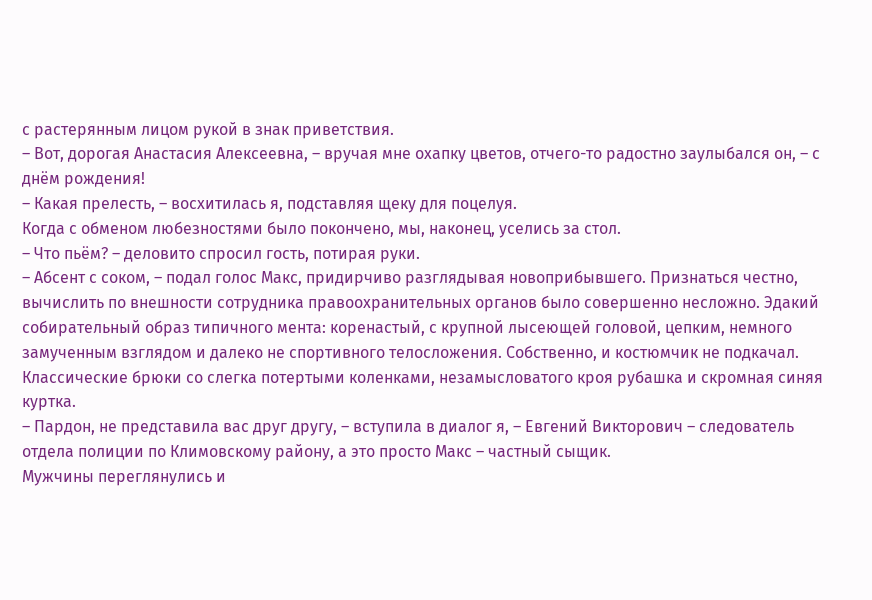с растерянным лицом рукой в знак приветствия.
– Вот, дорогая Анастасия Алексеевна, – вручая мне охапку цветов, отчего-то радостно заулыбался он, – с днём рождения!
– Какая прелесть, – восхитилась я, подставляя щеку для поцелуя.
Когда с обменом любезностями было покончено, мы, наконец, уселись за стол.
– Что пьём? – деловито спросил гость, потирая руки.
– Абсент с соком, – подал голос Макс, придирчиво разглядывая новоприбывшего. Признаться честно, вычислить по внешности сотрудника правоохранительных органов было совершенно несложно. Эдакий собирательный образ типичного мента: коренастый, с крупной лысеющей головой, цепким, немного замученным взглядом и далеко не спортивного телосложения. Собственно, и костюмчик не подкачал. Классические брюки со слегка потертыми коленками, незамысловатого кроя рубашка и скромная синяя куртка.
– Пардон, не представила вас друг другу, – вступила в диалог я, – Евгений Викторович – следователь отдела полиции по Климовскому району, а это просто Макс – частный сыщик.
Мужчины переглянулись и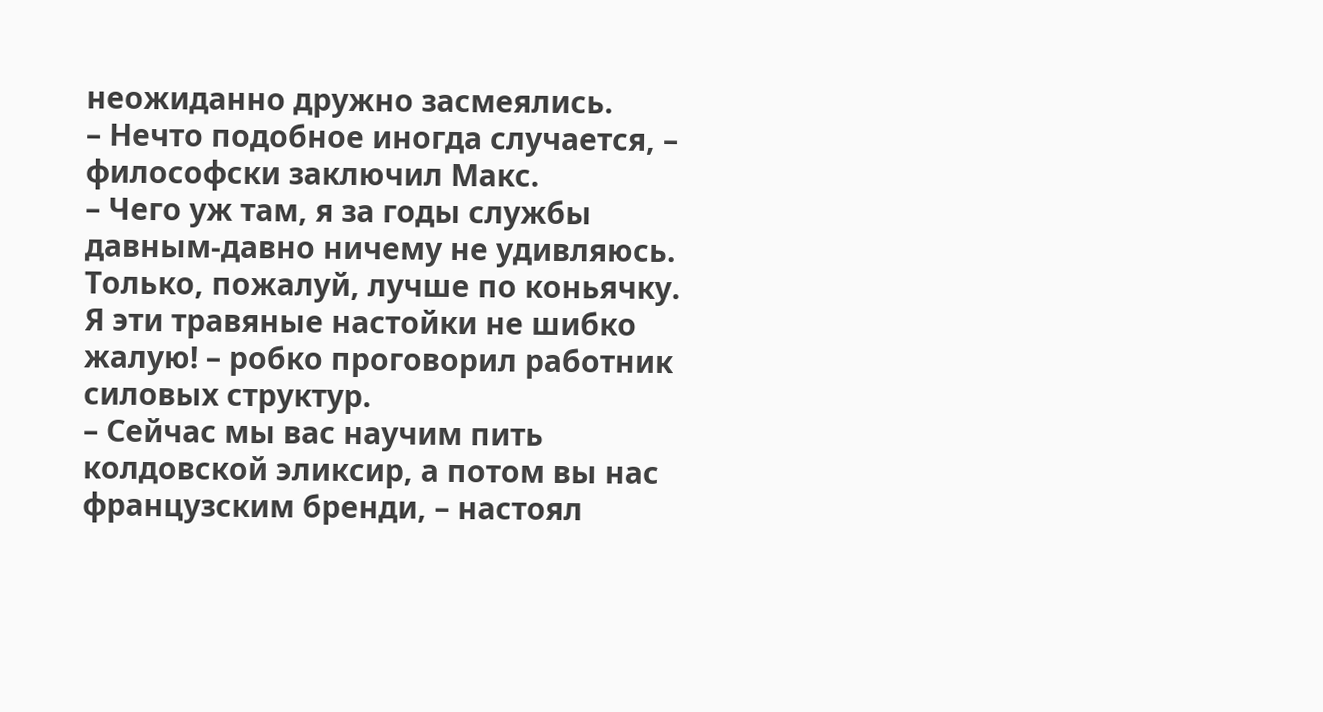неожиданно дружно засмеялись.
– Нечто подобное иногда случается, – философски заключил Макс.
– Чего уж там, я за годы службы давным-давно ничему не удивляюсь. Только, пожалуй, лучше по коньячку. Я эти травяные настойки не шибко жалую! – робко проговорил работник силовых структур.
– Сейчас мы вас научим пить колдовской эликсир, а потом вы нас французским бренди, – настоял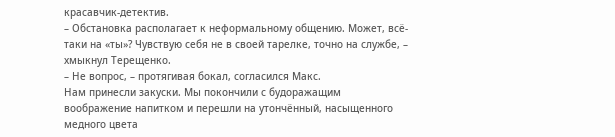красавчик-детектив.
– Обстановка располагает к неформальному общению. Может, всё-таки на «ты»? Чувствую себя не в своей тарелке, точно на службе, – хмыкнул Терещенко.
– Не вопрос, – протягивая бокал, согласился Макс.
Нам принесли закуски. Мы покончили с будоражащим воображение напитком и перешли на утончённый, насыщенного медного цвета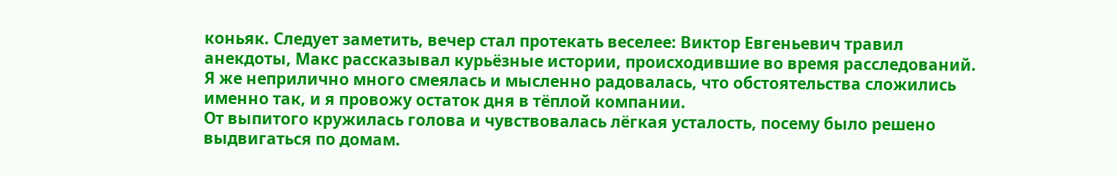коньяк. Следует заметить, вечер стал протекать веселее: Виктор Евгеньевич травил анекдоты, Макс рассказывал курьёзные истории, происходившие во время расследований. Я же неприлично много смеялась и мысленно радовалась, что обстоятельства сложились именно так, и я провожу остаток дня в тёплой компании.
От выпитого кружилась голова и чувствовалась лёгкая усталость, посему было решено выдвигаться по домам.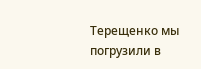Терещенко мы погрузили в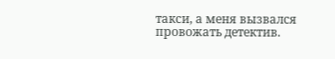такси, а меня вызвался провожать детектив.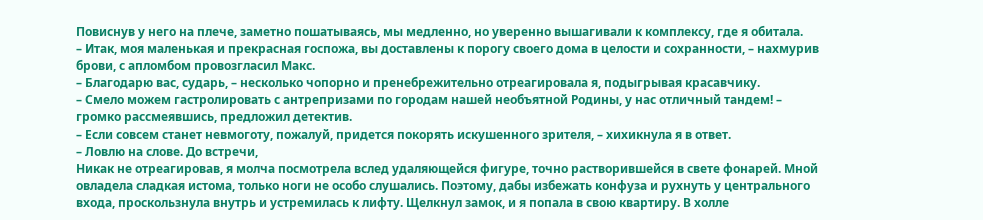Повиснув у него на плече, заметно пошатываясь, мы медленно, но уверенно вышагивали к комплексу, где я обитала.
– Итак, моя маленькая и прекрасная госпожа, вы доставлены к порогу своего дома в целости и сохранности, – нахмурив брови, с апломбом провозгласил Макс.
– Благодарю вас, сударь, – несколько чопорно и пренебрежительно отреагировала я, подыгрывая красавчику.
– Смело можем гастролировать с антрепризами по городам нашей необъятной Родины, у нас отличный тандем! – громко рассмеявшись, предложил детектив.
– Если совсем станет невмоготу, пожалуй, придется покорять искушенного зрителя, – хихикнула я в ответ.
– Ловлю на слове. До встречи,
Никак не отреагировав, я молча посмотрела вслед удаляющейся фигуре, точно растворившейся в свете фонарей. Мной овладела сладкая истома, только ноги не особо слушались. Поэтому, дабы избежать конфуза и рухнуть у центрального входа, проскользнула внутрь и устремилась к лифту. Щелкнул замок, и я попала в свою квартиру. В холле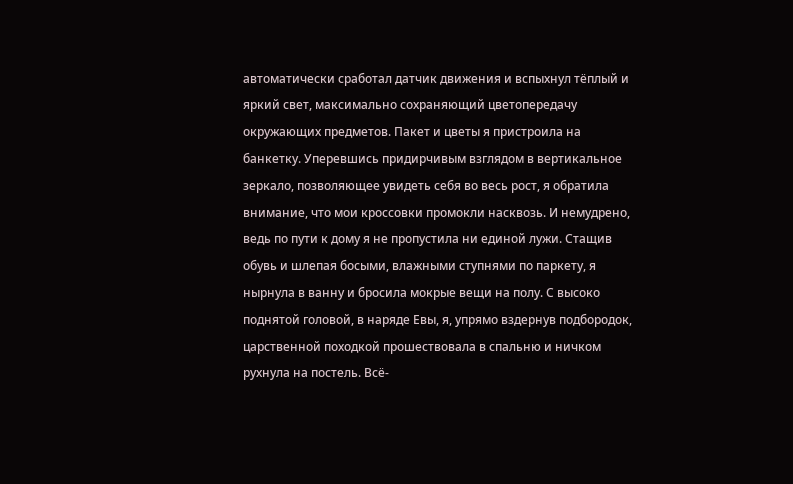автоматически сработал датчик движения и вспыхнул тёплый и яркий свет, максимально сохраняющий цветопередачу окружающих предметов. Пакет и цветы я пристроила на банкетку. Уперевшись придирчивым взглядом в вертикальное зеркало, позволяющее увидеть себя во весь рост, я обратила внимание, что мои кроссовки промокли насквозь. И немудрено, ведь по пути к дому я не пропустила ни единой лужи. Стащив обувь и шлепая босыми, влажными ступнями по паркету, я нырнула в ванну и бросила мокрые вещи на полу. С высоко поднятой головой, в наряде Евы, я, упрямо вздернув подбородок, царственной походкой прошествовала в спальню и ничком рухнула на постель. Всё-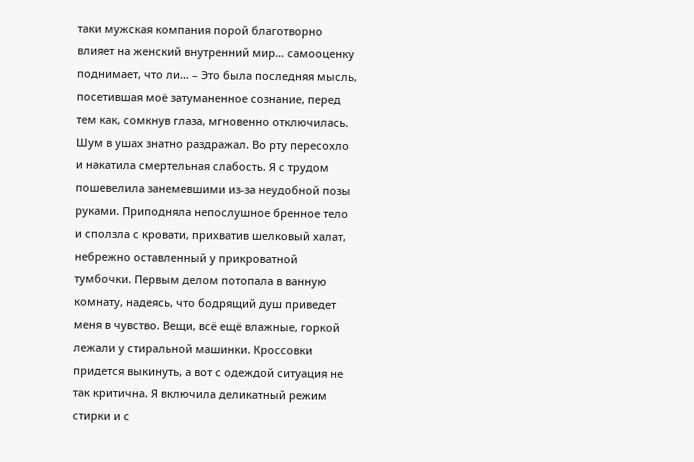таки мужская компания порой благотворно влияет на женский внутренний мир… самооценку поднимает, что ли… – Это была последняя мысль, посетившая моё затуманенное сознание, перед тем как, сомкнув глаза, мгновенно отключилась.
Шум в ушах знатно раздражал. Во рту пересохло и накатила смертельная слабость. Я с трудом пошевелила занемевшими из-за неудобной позы руками. Приподняла непослушное бренное тело и сползла с кровати, прихватив шелковый халат, небрежно оставленный у прикроватной тумбочки. Первым делом потопала в ванную комнату, надеясь, что бодрящий душ приведет меня в чувство. Вещи, всё ещё влажные, горкой лежали у стиральной машинки. Кроссовки придется выкинуть, а вот с одеждой ситуация не так критична. Я включила деликатный режим стирки и с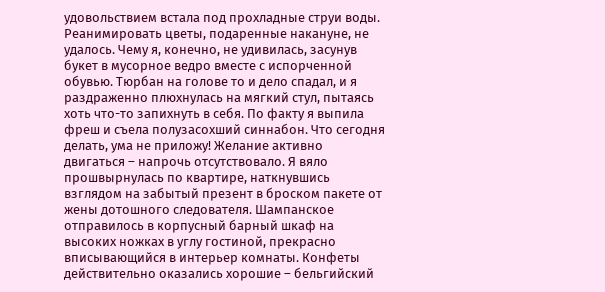удовольствием встала под прохладные струи воды. Реанимировать цветы, подаренные накануне, не удалось. Чему я, конечно, не удивилась, засунув букет в мусорное ведро вместе с испорченной обувью. Тюрбан на голове то и дело спадал, и я раздраженно плюхнулась на мягкий стул, пытаясь хоть что-то запихнуть в себя. По факту я выпила фреш и съела полузасохший синнабон. Что сегодня делать, ума не приложу! Желание активно двигаться – напрочь отсутствовало. Я вяло прошвырнулась по квартире, наткнувшись взглядом на забытый презент в броском пакете от жены дотошного следователя. Шампанское отправилось в корпусный барный шкаф на высоких ножках в углу гостиной, прекрасно вписывающийся в интерьер комнаты. Конфеты действительно оказались хорошие – бельгийский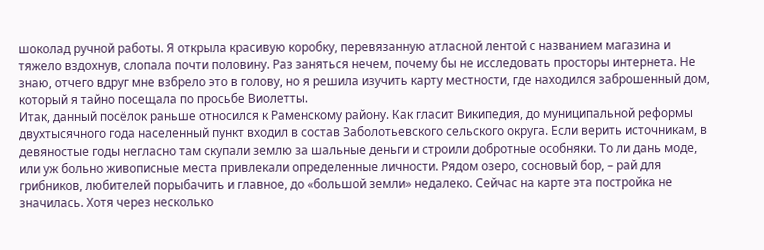шоколад ручной работы. Я открыла красивую коробку, перевязанную атласной лентой с названием магазина и тяжело вздохнув, слопала почти половину. Раз заняться нечем, почему бы не исследовать просторы интернета. Не знаю, отчего вдруг мне взбрело это в голову, но я решила изучить карту местности, где находился заброшенный дом, который я тайно посещала по просьбе Виолетты.
Итак, данный посёлок раньше относился к Раменскому району. Как гласит Википедия, до муниципальной реформы двухтысячного года населенный пункт входил в состав Заболотьевского сельского округа. Если верить источникам, в девяностые годы негласно там скупали землю за шальные деньги и строили добротные особняки. То ли дань моде, или уж больно живописные места привлекали определенные личности. Рядом озеро, сосновый бор, – рай для грибников, любителей порыбачить и главное, до «большой земли» недалеко. Сейчас на карте эта постройка не значилась. Хотя через несколько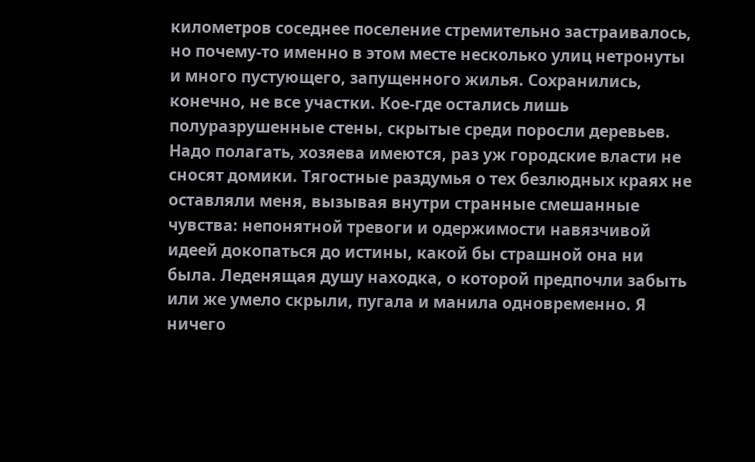километров соседнее поселение стремительно застраивалось, но почему-то именно в этом месте несколько улиц нетронуты и много пустующего, запущенного жилья. Сохранились, конечно, не все участки. Кое-где остались лишь полуразрушенные стены, скрытые среди поросли деревьев. Надо полагать, хозяева имеются, раз уж городские власти не сносят домики. Тягостные раздумья о тех безлюдных краях не оставляли меня, вызывая внутри странные смешанные чувства: непонятной тревоги и одержимости навязчивой идеей докопаться до истины, какой бы страшной она ни была. Леденящая душу находка, о которой предпочли забыть или же умело скрыли, пугала и манила одновременно. Я ничего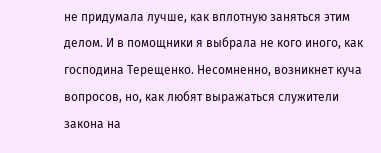не придумала лучше, как вплотную заняться этим делом. И в помощники я выбрала не кого иного, как господина Терещенко. Несомненно, возникнет куча вопросов, но, как любят выражаться служители закона на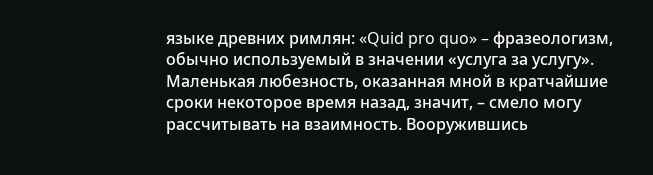языке древних римлян: «Quid pro quo» – фразеологизм, обычно используемый в значении «услуга за услугу». Маленькая любезность, оказанная мной в кратчайшие сроки некоторое время назад, значит, – смело могу рассчитывать на взаимность. Вооружившись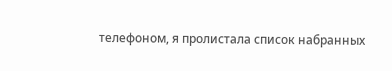телефоном, я пролистала список набранных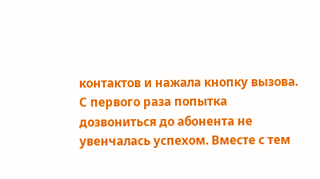контактов и нажала кнопку вызова. С первого раза попытка дозвониться до абонента не увенчалась успехом. Вместе с тем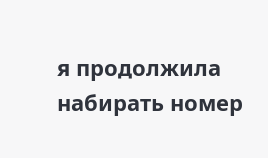я продолжила набирать номер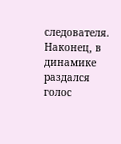следователя. Наконец, в динамике раздался голос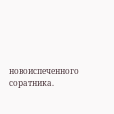новоиспеченного соратника.